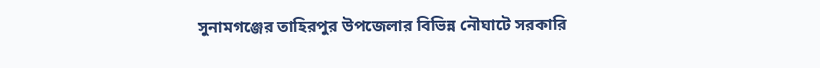সুনামগঞ্জের তাহিরপুর উপজেলার বিভিন্ন নৌঘাটে সরকারি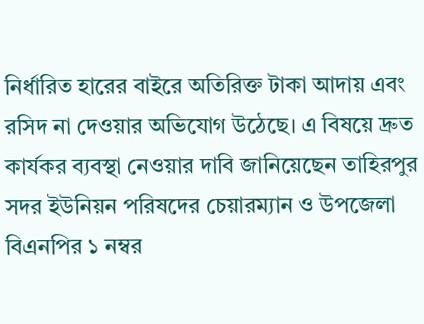নির্ধারিত হারের বাইরে অতিরিক্ত টাকা আদায় এবং রসিদ না দেওয়ার অভিযোগ উঠেছে। এ বিষয়ে দ্রুত কার্যকর ব্যবস্থা নেওয়ার দাবি জানিয়েছেন তাহিরপুর সদর ইউনিয়ন পরিষদের চেয়ারম্যান ও উপজেলা বিএনপির ১ নম্বর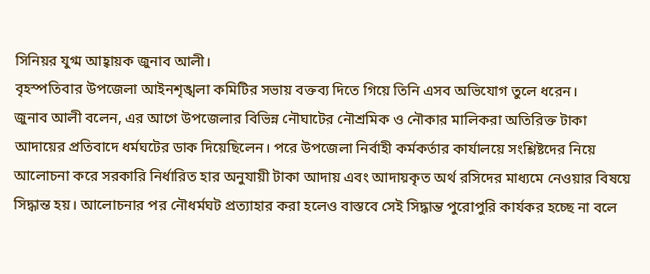সিনিয়র যুগ্ম আহ্বায়ক জুনাব আলী।
বৃহস্পতিবার উপজেলা আইনশৃঙ্খলা কমিটির সভায় বক্তব্য দিতে গিয়ে তিনি এসব অভিযোগ তুলে ধরেন।
জুনাব আলী বলেন, এর আগে উপজেলার বিভিন্ন নৌঘাটের নৌশ্রমিক ও নৌকার মালিকরা অতিরিক্ত টাকা আদায়ের প্রতিবাদে ধর্মঘটের ডাক দিয়েছিলেন। পরে উপজেলা নির্বাহী কর্মকর্তার কার্যালয়ে সংশ্লিষ্টদের নিয়ে আলোচনা করে সরকারি নির্ধারিত হার অনুযায়ী টাকা আদায় এবং আদায়কৃত অর্থ রসিদের মাধ্যমে নেওয়ার বিষয়ে সিদ্ধান্ত হয়। আলোচনার পর নৌধর্মঘট প্রত্যাহার করা হলেও বাস্তবে সেই সিদ্ধান্ত পুরোপুরি কার্যকর হচ্ছে না বলে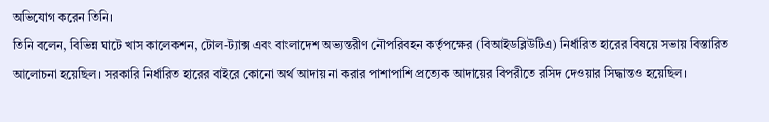অভিযোগ করেন তিনি।
তিনি বলেন, বিভিন্ন ঘাটে খাস কালেকশন, টোল-ট্যাক্স এবং বাংলাদেশ অভ্যন্তরীণ নৌপরিবহন কর্তৃপক্ষের (বিআইডব্লিউটিএ) নির্ধারিত হারের বিষয়ে সভায় বিস্তারিত আলোচনা হয়েছিল। সরকারি নির্ধারিত হারের বাইরে কোনো অর্থ আদায় না করার পাশাপাশি প্রত্যেক আদায়ের বিপরীতে রসিদ দেওয়ার সিদ্ধান্তও হয়েছিল।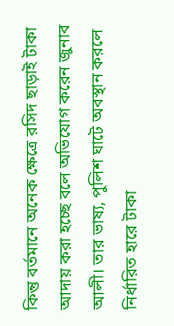কিন্তু বর্তমানে অনেক ক্ষেত্রে রসিদ ছাড়াই টাকা আদায় করা হচ্ছে বলে অভিযোগ করেন জুনাব আলী। তার ভাষ্য, পুলিশ ঘাটে অবস্থান করলে নির্ধারিত হারে টাকা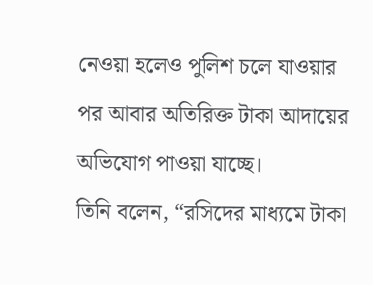নেওয়া হলেও পুলিশ চলে যাওয়ার পর আবার অতিরিক্ত টাকা আদায়ের অভিযোগ পাওয়া যাচ্ছে।
তিনি বলেন, “রসিদের মাধ্যমে টাকা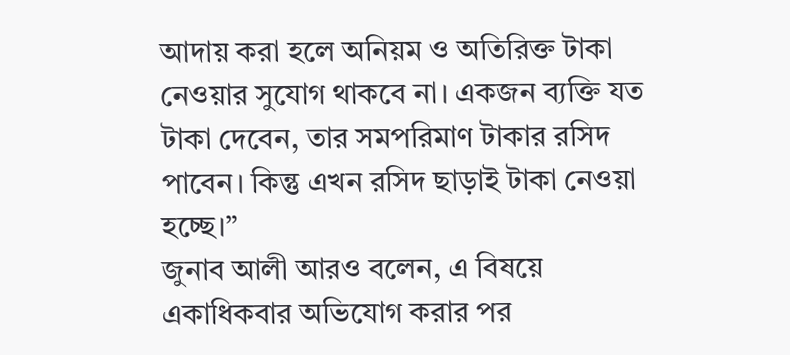আদায় করা হলে অনিয়ম ও অতিরিক্ত টাকা নেওয়ার সুযোগ থাকবে না। একজন ব্যক্তি যত টাকা দেবেন, তার সমপরিমাণ টাকার রসিদ পাবেন। কিন্তু এখন রসিদ ছাড়াই টাকা নেওয়া হচ্ছে।”
জুনাব আলী আরও বলেন, এ বিষয়ে একাধিকবার অভিযোগ করার পর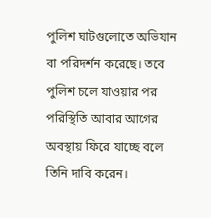পুলিশ ঘাটগুলোতে অভিযান বা পরিদর্শন করেছে। তবে পুলিশ চলে যাওয়ার পর পরিস্থিতি আবার আগের অবস্থায় ফিরে যাচ্ছে বলে তিনি দাবি করেন।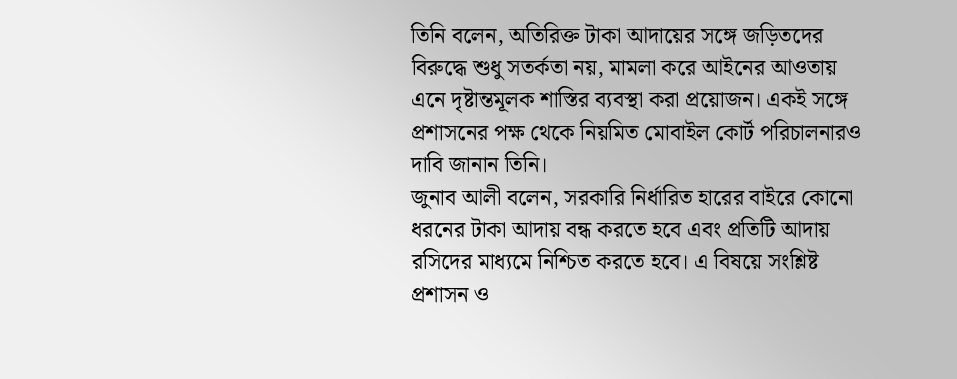তিনি বলেন, অতিরিক্ত টাকা আদায়ের সঙ্গে জড়িতদের বিরুদ্ধে শুধু সতর্কতা নয়, মামলা করে আইনের আওতায় এনে দৃষ্টান্তমূলক শাস্তির ব্যবস্থা করা প্রয়োজন। একই সঙ্গে প্রশাসনের পক্ষ থেকে নিয়মিত মোবাইল কোর্ট পরিচালনারও দাবি জানান তিনি।
জুনাব আলী বলেন, সরকারি নির্ধারিত হারের বাইরে কোনো ধরনের টাকা আদায় বন্ধ করতে হবে এবং প্রতিটি আদায় রসিদের মাধ্যমে নিশ্চিত করতে হবে। এ বিষয়ে সংশ্লিষ্ট প্রশাসন ও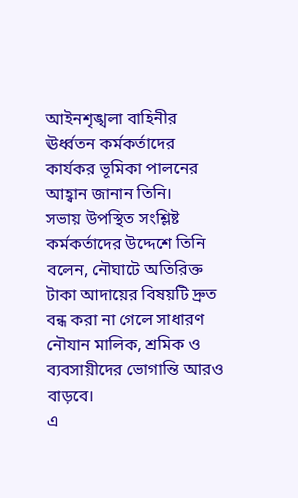আইনশৃঙ্খলা বাহিনীর ঊর্ধ্বতন কর্মকর্তাদের কার্যকর ভূমিকা পালনের আহ্বান জানান তিনি।
সভায় উপস্থিত সংশ্লিষ্ট কর্মকর্তাদের উদ্দেশে তিনি বলেন, নৌঘাটে অতিরিক্ত টাকা আদায়ের বিষয়টি দ্রুত বন্ধ করা না গেলে সাধারণ নৌযান মালিক, শ্রমিক ও ব্যবসায়ীদের ভোগান্তি আরও বাড়বে।
এ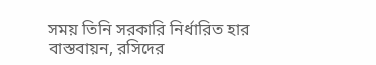সময় তিনি সরকারি নির্ধারিত হার বাস্তবায়ন, রসিদের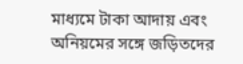মাধ্যমে টাকা আদায় এবং অনিয়মের সঙ্গে জড়িতদের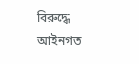বিরুদ্ধে আইনগত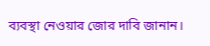ব্যবস্থা নেওয়ার জোর দাবি জানান।